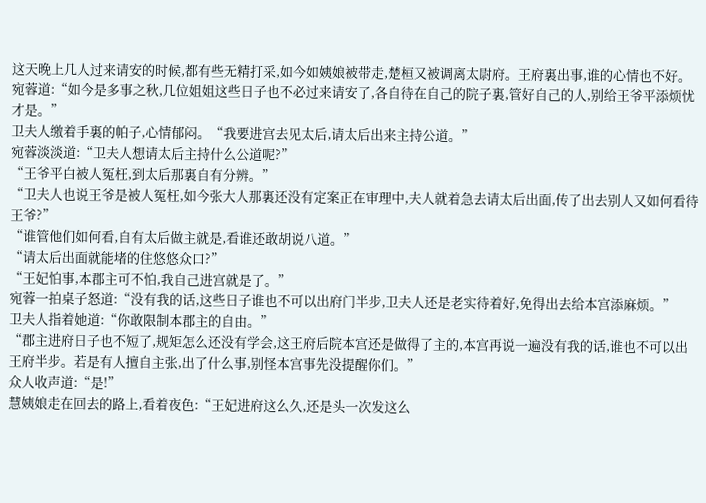这天晚上几人过来请安的时候,都有些无精打采,如今如姨娘被带走,楚桓又被调离太尉府。王府裏出事,谁的心情也不好。宛蓉道:“如今是多事之秋,几位姐姐这些日子也不必过来请安了,各自待在自己的院子裏,管好自己的人,别给王爷平添烦忧才是。”
卫夫人缴着手裏的帕子,心情郁闷。“我要进宫去见太后,请太后出来主持公道。”
宛蓉淡淡道:“卫夫人想请太后主持什么公道呢?”
“王爷平白被人冤枉,到太后那裏自有分辨。”
“卫夫人也说王爷是被人冤枉,如今张大人那裏还没有定案正在审理中,夫人就着急去请太后出面,传了出去别人又如何看待王爷?”
“谁管他们如何看,自有太后做主就是,看谁还敢胡说八道。”
“请太后出面就能堵的住悠悠众口?”
“王妃怕事,本郡主可不怕,我自己进宫就是了。”
宛蓉一拍桌子怒道:“没有我的话,这些日子谁也不可以出府门半步,卫夫人还是老实待着好,免得出去给本宫添麻烦。”
卫夫人指着她道:“你敢限制本郡主的自由。”
“郡主进府日子也不短了,规矩怎么还没有学会,这王府后院本宫还是做得了主的,本宫再说一遍没有我的话,谁也不可以出王府半步。若是有人擅自主张,出了什么事,别怪本宫事先没提醒你们。”
众人收声道:“是!”
慧姨娘走在回去的路上,看着夜色:“王妃进府这么久,还是头一次发这么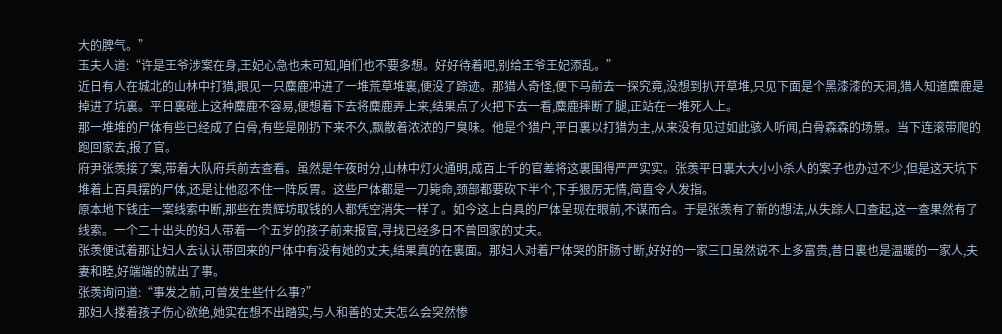大的脾气。”
玉夫人道:“许是王爷涉案在身,王妃心急也未可知,咱们也不要多想。好好待着吧,别给王爷王妃添乱。”
近日有人在城北的山林中打猎,眼见一只麋鹿冲进了一堆荒草堆裏,便没了踪迹。那猎人奇怪,便下马前去一探究竟,没想到扒开草堆,只见下面是个黑漆漆的天洞,猎人知道麋鹿是掉进了坑裏。平日裏碰上这种麋鹿不容易,便想着下去将麋鹿弄上来,结果点了火把下去一看,麋鹿摔断了腿,正站在一堆死人上。
那一堆堆的尸体有些已经成了白骨,有些是刚扔下来不久,飘散着浓浓的尸臭味。他是个猎户,平日裏以打猎为主,从来没有见过如此骇人听闻,白骨森森的场景。当下连滚带爬的跑回家去,报了官。
府尹张羡接了案,带着大队府兵前去查看。虽然是午夜时分,山林中灯火通明,成百上千的官差将这裏围得严严实实。张羡平日裏大大小小杀人的案子也办过不少,但是这天坑下堆着上百具摆的尸体,还是让他忍不住一阵反胃。这些尸体都是一刀毙命,颈部都要砍下半个,下手狠厉无情,简直令人发指。
原本地下钱庄一案线索中断,那些在贵辉坊取钱的人都凭空消失一样了。如今这上白具的尸体呈现在眼前,不谋而合。于是张羡有了新的想法,从失踪人口查起,这一查果然有了线索。一个二十出头的妇人带着一个五岁的孩子前来报官,寻找已经多日不曾回家的丈夫。
张羡便试着那让妇人去认认带回来的尸体中有没有她的丈夫,结果真的在裏面。那妇人对着尸体哭的肝肠寸断,好好的一家三口虽然说不上多富贵,昔日裏也是温暖的一家人,夫妻和睦,好端端的就出了事。
张羡询问道:“事发之前,可曾发生些什么事?”
那妇人搂着孩子伤心欲绝,她实在想不出踏实,与人和善的丈夫怎么会突然惨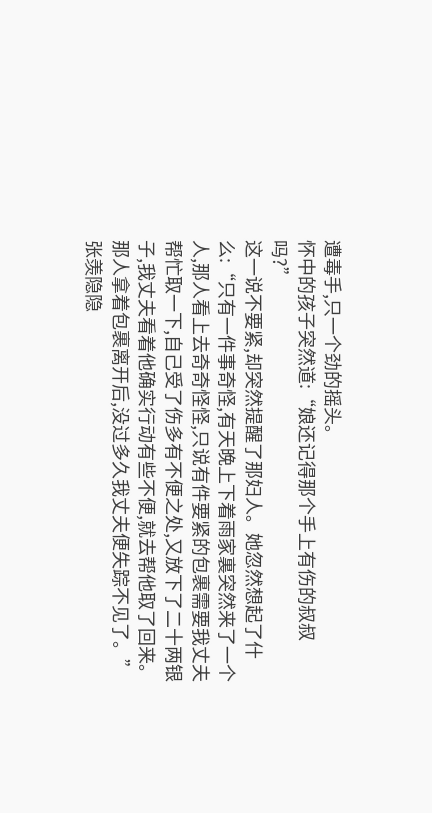遭毒手,只一个劲的摇头。
怀中的孩子突然道:“娘还记得那个手上有伤的叔叔吗?”
这一说不要紧,却突然提醒了那妇人。她忽然想起了什么:“只有一件事奇怪,有天晚上下着雨家裏突然来了一个人,那人看上去奇奇怪怪,只说有件要紧的包裹需要我丈夫帮忙取一下,自己受了伤多有不便之处,又放下了二十两银子,我丈夫看着他确实行动有些不便,就去帮他取了回来。那人拿着包裹离开后,没过多久我丈夫便失踪不见了。”
张羡隐隐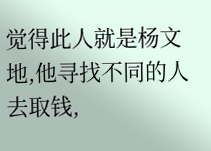觉得此人就是杨文地,他寻找不同的人去取钱,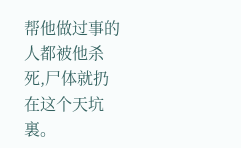帮他做过事的人都被他杀死,尸体就扔在这个天坑裏。